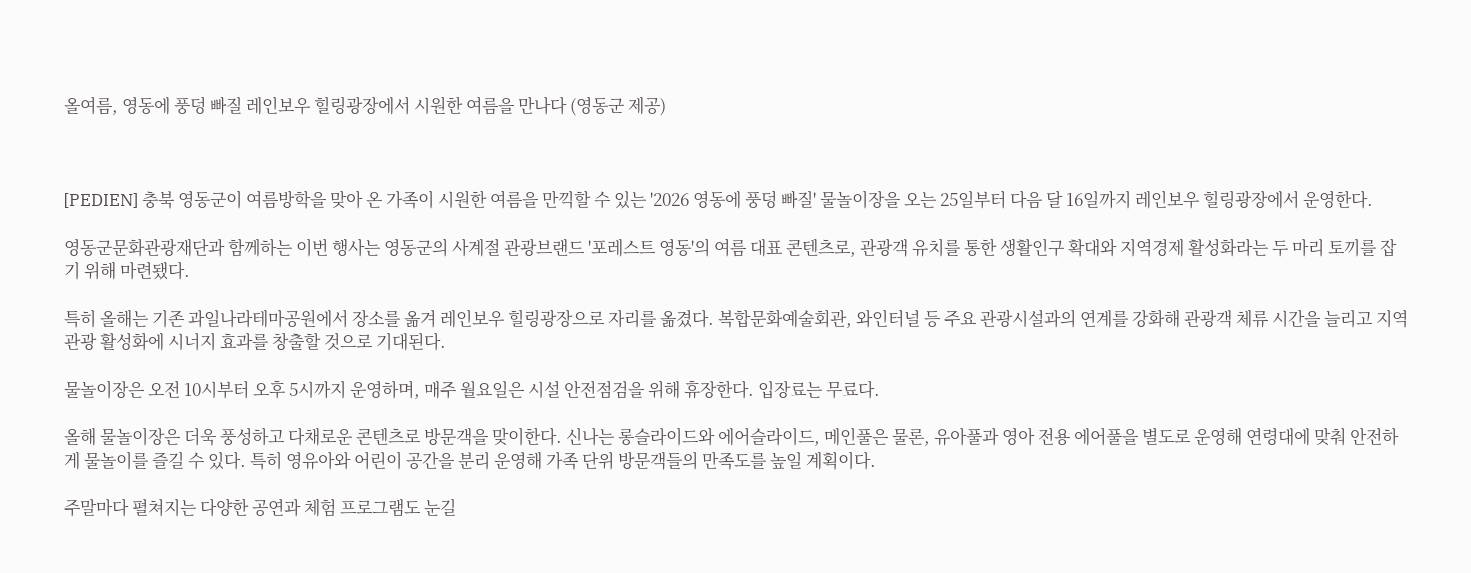올여름, 영동에 풍덩 빠질 레인보우 힐링광장에서 시원한 여름을 만나다 (영동군 제공)



[PEDIEN] 충북 영동군이 여름방학을 맞아 온 가족이 시원한 여름을 만끽할 수 있는 '2026 영동에 풍덩 빠질' 물놀이장을 오는 25일부터 다음 달 16일까지 레인보우 힐링광장에서 운영한다.

영동군문화관광재단과 함께하는 이번 행사는 영동군의 사계절 관광브랜드 '포레스트 영동'의 여름 대표 콘텐츠로, 관광객 유치를 통한 생활인구 확대와 지역경제 활성화라는 두 마리 토끼를 잡기 위해 마련됐다.

특히 올해는 기존 과일나라테마공원에서 장소를 옮겨 레인보우 힐링광장으로 자리를 옮겼다. 복합문화예술회관, 와인터널 등 주요 관광시설과의 연계를 강화해 관광객 체류 시간을 늘리고 지역 관광 활성화에 시너지 효과를 창출할 것으로 기대된다.

물놀이장은 오전 10시부터 오후 5시까지 운영하며, 매주 월요일은 시설 안전점검을 위해 휴장한다. 입장료는 무료다.

올해 물놀이장은 더욱 풍성하고 다채로운 콘텐츠로 방문객을 맞이한다. 신나는 롱슬라이드와 에어슬라이드, 메인풀은 물론, 유아풀과 영아 전용 에어풀을 별도로 운영해 연령대에 맞춰 안전하게 물놀이를 즐길 수 있다. 특히 영유아와 어린이 공간을 분리 운영해 가족 단위 방문객들의 만족도를 높일 계획이다.

주말마다 펼쳐지는 다양한 공연과 체험 프로그램도 눈길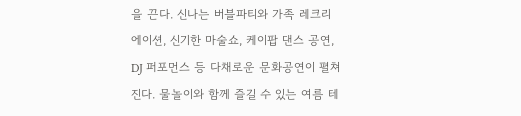을 끈다. 신나는 버블파티와 가족 레크리에이션, 신기한 마술쇼, 케이팝 댄스 공연, DJ 퍼포먼스 등 다채로운 문화공연이 펼쳐진다. 물놀이와 함께 즐길 수 있는 여름 테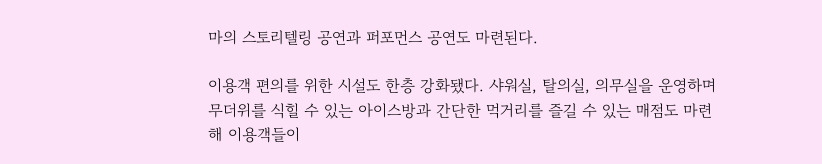마의 스토리텔링 공연과 퍼포먼스 공연도 마련된다.

이용객 편의를 위한 시설도 한층 강화됐다. 샤워실, 탈의실, 의무실을 운영하며 무더위를 식힐 수 있는 아이스방과 간단한 먹거리를 즐길 수 있는 매점도 마련해 이용객들이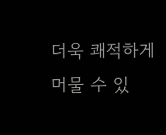더욱 쾌적하게 머물 수 있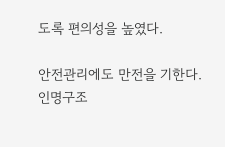도록 편의성을 높였다.

안전관리에도 만전을 기한다. 인명구조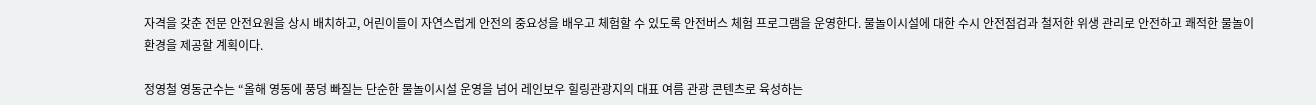자격을 갖춘 전문 안전요원을 상시 배치하고, 어린이들이 자연스럽게 안전의 중요성을 배우고 체험할 수 있도록 안전버스 체험 프로그램을 운영한다. 물놀이시설에 대한 수시 안전점검과 철저한 위생 관리로 안전하고 쾌적한 물놀이 환경을 제공할 계획이다.

정영철 영동군수는 “올해 영동에 풍덩 빠질는 단순한 물놀이시설 운영을 넘어 레인보우 힐링관광지의 대표 여름 관광 콘텐츠로 육성하는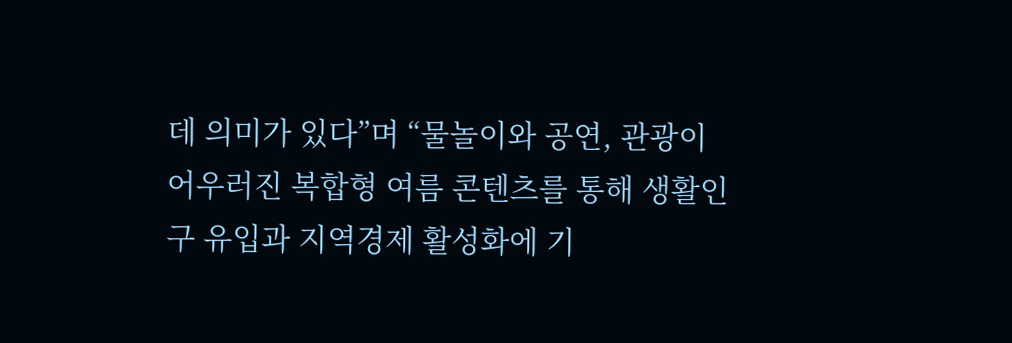데 의미가 있다”며 “물놀이와 공연, 관광이 어우러진 복합형 여름 콘텐츠를 통해 생활인구 유입과 지역경제 활성화에 기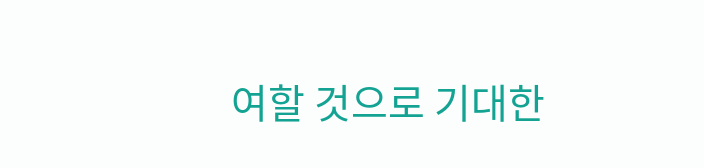여할 것으로 기대한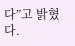다”고 밝혔다.